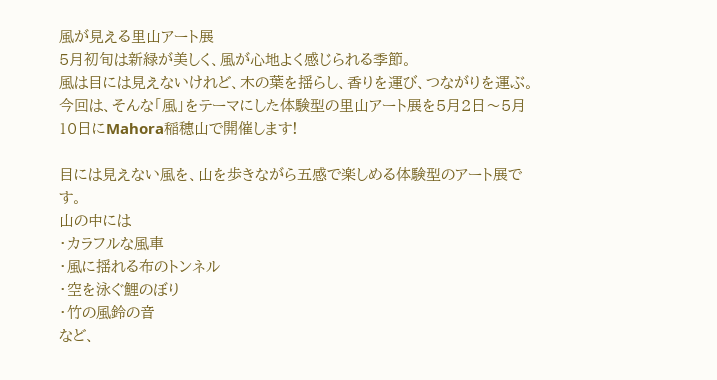風が見える里山アート展
5月初旬は新緑が美しく、風が心地よく感じられる季節。
風は目には見えないけれど、木の葉を揺らし、香りを運び、つながりを運ぶ。
今回は、そんな「風」をテーマにした体験型の里山アート展を5月2日〜5月10日にMahora稲穂山で開催します!

目には見えない風を、山を歩きながら五感で楽しめる体験型のアート展です。
山の中には
・カラフルな風車
・風に揺れる布のトンネル
・空を泳ぐ鯉のぼり
・竹の風鈴の音
など、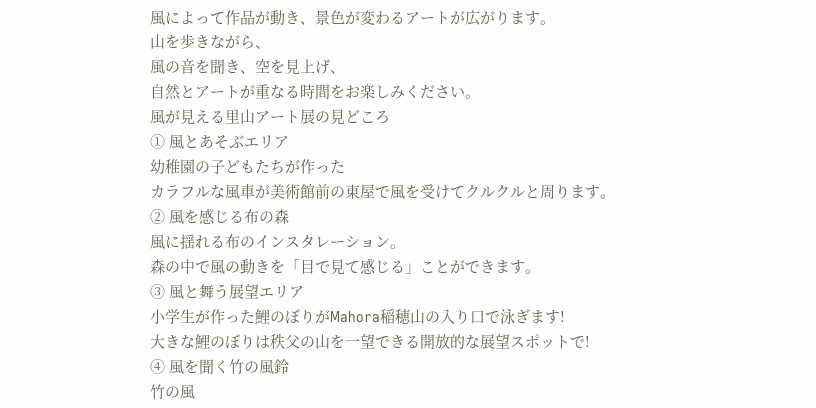風によって作品が動き、景色が変わるアートが広がります。
山を歩きながら、
風の音を聞き、空を見上げ、
自然とアートが重なる時間をお楽しみください。
風が見える里山アート展の見どころ
① 風とあそぶエリア
幼稚園の子どもたちが作った
カラフルな風車が美術館前の東屋で風を受けてクルクルと周ります。
② 風を感じる布の森
風に揺れる布のインスタレーション。
森の中で風の動きを「目で見て感じる」ことができます。
③ 風と舞う展望エリア
小学生が作った鯉のぼりがMahora稲穂山の入り口で泳ぎます!
大きな鯉のぼりは秩父の山を一望できる開放的な展望スポットで!
④ 風を聞く竹の風鈴
竹の風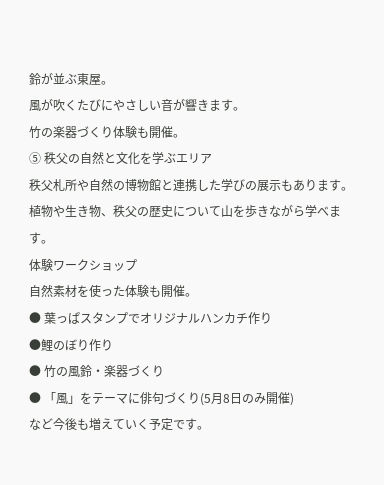鈴が並ぶ東屋。
風が吹くたびにやさしい音が響きます。
竹の楽器づくり体験も開催。
⑤ 秩父の自然と文化を学ぶエリア
秩父札所や自然の博物館と連携した学びの展示もあります。
植物や生き物、秩父の歴史について山を歩きながら学べます。
体験ワークショップ
自然素材を使った体験も開催。
● 葉っぱスタンプでオリジナルハンカチ作り
●鯉のぼり作り
● 竹の風鈴・楽器づくり
● 「風」をテーマに俳句づくり(5月8日のみ開催)
など今後も増えていく予定です。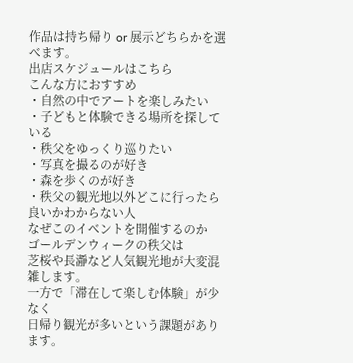作品は持ち帰り or 展示どちらかを選べます。
出店スケジュールはこちら
こんな方におすすめ
・自然の中でアートを楽しみたい
・子どもと体験できる場所を探している
・秩父をゆっくり巡りたい
・写真を撮るのが好き
・森を歩くのが好き
・秩父の観光地以外どこに行ったら良いかわからない人
なぜこのイベントを開催するのか
ゴールデンウィークの秩父は
芝桜や長瀞など人気観光地が大変混雑します。
一方で「滞在して楽しむ体験」が少なく
日帰り観光が多いという課題があります。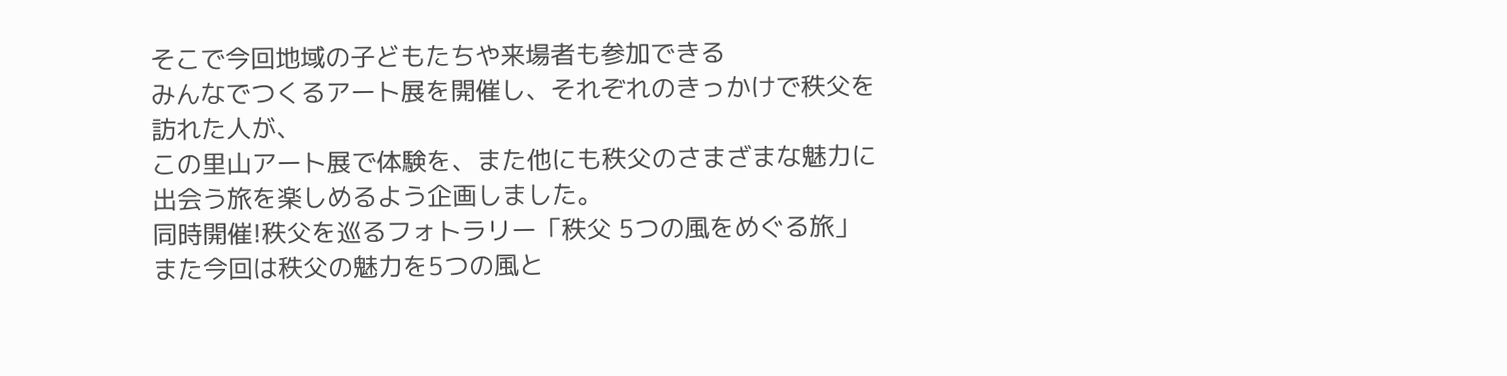そこで今回地域の子どもたちや来場者も参加できる
みんなでつくるアート展を開催し、それぞれのきっかけで秩父を訪れた人が、
この里山アート展で体験を、また他にも秩父のさまざまな魅力に出会う旅を楽しめるよう企画しました。
同時開催!秩父を巡るフォトラリー「秩父 5つの風をめぐる旅」
また今回は秩父の魅力を5つの風と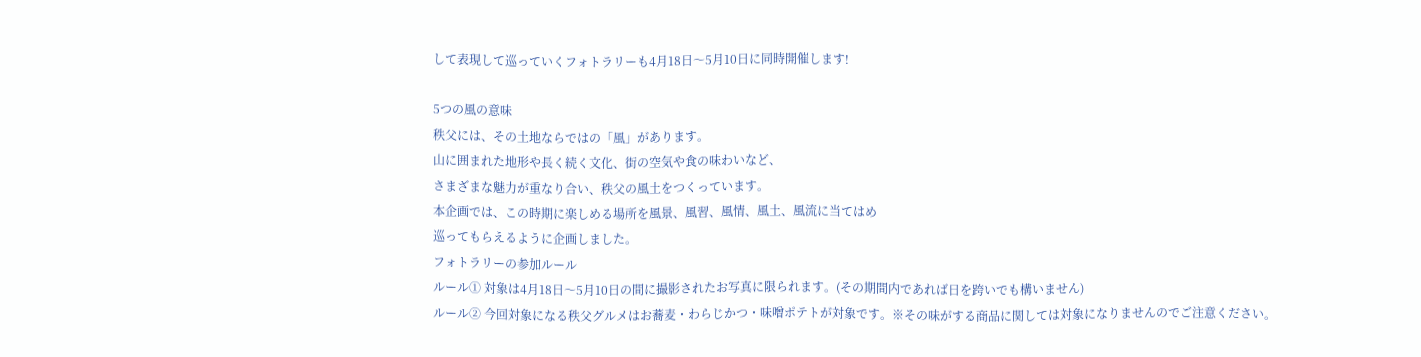して表現して巡っていくフォトラリーも4月18日〜5月10日に同時開催します!

5つの風の意味
秩父には、その土地ならではの「風」があります。
山に囲まれた地形や長く続く文化、街の空気や食の味わいなど、
さまざまな魅力が重なり合い、秩父の風土をつくっています。
本企画では、この時期に楽しめる場所を風景、風習、風情、風土、風流に当てはめ
巡ってもらえるように企画しました。
フォトラリーの参加ルール
ルール① 対象は4月18日〜5月10日の間に撮影されたお写真に限られます。(その期間内であれば日を跨いでも構いません)
ルール② 今回対象になる秩父グルメはお蕎麦・わらじかつ・味噌ポテトが対象です。※その味がする商品に関しては対象になりませんのでご注意ください。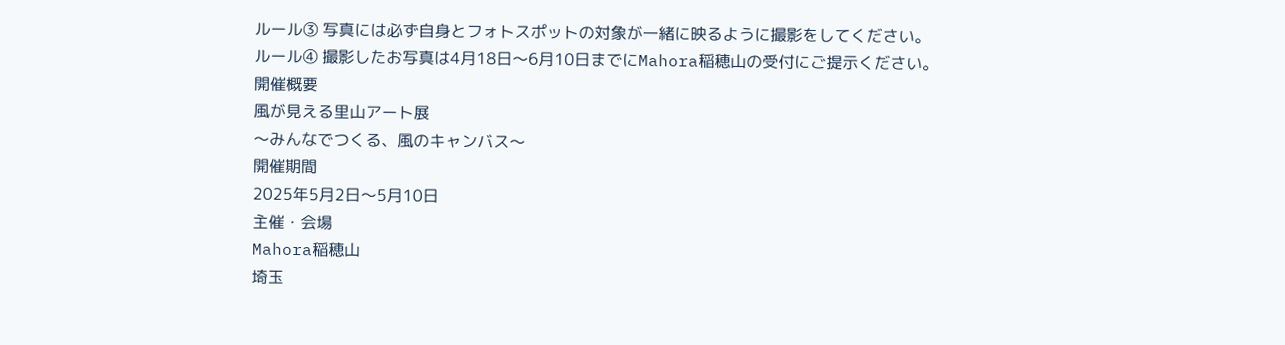ルール③ 写真には必ず自身とフォトスポットの対象が一緒に映るように撮影をしてください。
ルール④ 撮影したお写真は4月18日〜6月10日までにMahora稲穂山の受付にご提示ください。
開催概要
風が見える里山アート展
〜みんなでつくる、風のキャンバス〜
開催期間
2025年5月2日〜5月10日
主催・会場
Mahora稲穂山
埼玉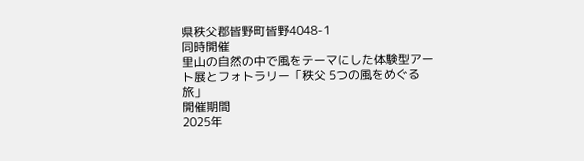県秩父郡皆野町皆野4048-1
同時開催
里山の自然の中で風をテーマにした体験型アート展とフォトラリー「秩父 5つの風をめぐる旅」
開催期間
2025年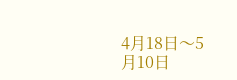4月18日〜5月10日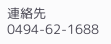連絡先
0494-62-1688